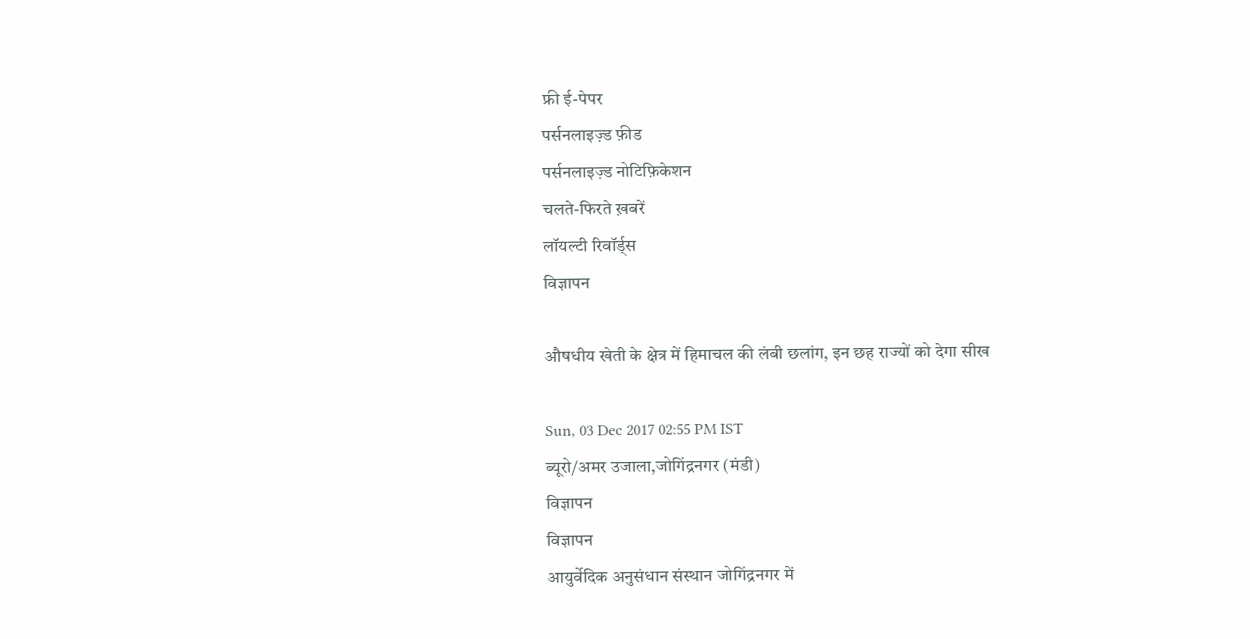फ्री ई-पेपर
पर्सनलाइज़्ड फ़ीड
पर्सनलाइज़्ड नोटिफ़िकेशन
चलते-फिरते ख़बरें
लॉयल्टी रिवॉर्ड्स
विज्ञापन

औषधीय खेती के क्षेत्र में हिमाचल की लंबी छलांग, इन छह राज्यों को देगा सीख

Sun, 03 Dec 2017 02:55 PM IST
ब्यूरो/अमर उजाला,जोगिंद्रनगर (मंडी)
विज्ञापन
विज्ञापन
आयुर्वेदिक अनुसंधान संस्थान जोगिंद्रनगर में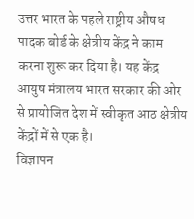उत्तर भारत के पहले राष्ट्रीय औषध पादक बोर्ड के क्षेत्रीय केंद्र ने काम करना शुरू कर दिया है। यह केंद्र आयुष मंत्रालय भारत सरकार की ओर से प्रायोजित देश में स्वीकृत आठ क्षेत्रीय केंद्रों में से एक है।
विज्ञापन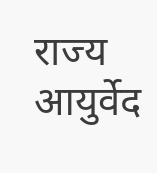राज्य आयुर्वेद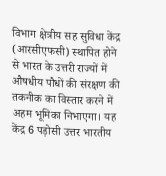विभाग क्षेत्रीय सह सुविधा केंद्र (आरसीएफसी) स्थापित होने से भारत के उत्तरी राज्यों में औषधीय पौधों की संरक्षण की तकनीक का विस्तार करने में अहम भूमिका निभाएगा। यह केंद्र 6 पड़ोसी उत्तर भारतीय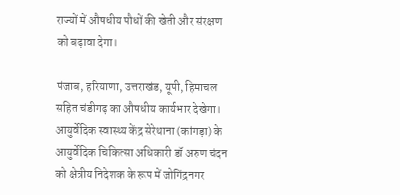राज्यों में औषधीय पौधों की खेती और संरक्षण को बढ़ावा देगा।

पंजाब, हरियाणा, उत्तराखंड, यूपी, हिमाचल सहित चंडीगढ़ का औषधीय कार्यभार देखेगा। आयुर्वेदिक स्वास्थ्य केंद्र सेरेथाना (कांगड़ा) के आयुर्वेदिक चिकित्सा अधिकारी डॉ अरुण चंदन को क्षेत्रीय निदेशक के रूप में जोगिंद्रनगर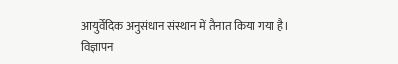आयुर्वेदिक अनुसंधान संस्थान में तैनात किया गया है।
विज्ञापन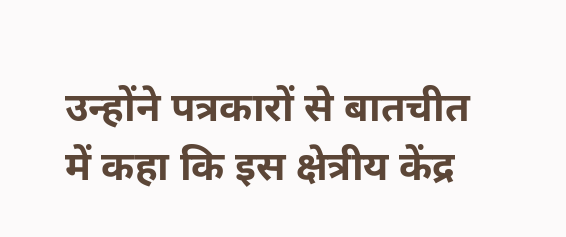उन्होंने पत्रकारों से बातचीत में कहा कि इस क्षेत्रीय केंद्र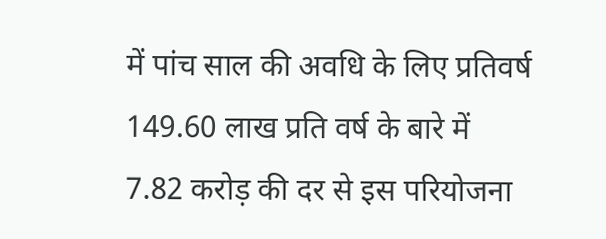में पांच साल की अवधि के लिए प्रतिवर्ष 149.60 लाख प्रति वर्ष के बारे में 7.82 करोड़ की दर से इस परियोजना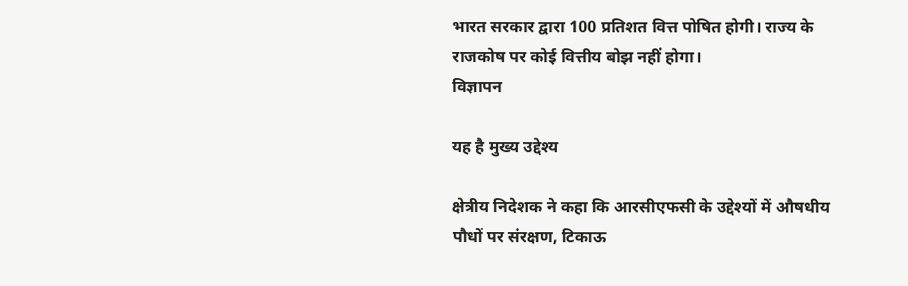भारत सरकार द्वारा 100 प्रतिशत वित्त पोषित होगी। राज्य के राजकोष पर कोई वित्तीय बोझ नहीं होगा।
विज्ञापन

यह है मुख्य उद्देश्य

क्षेत्रीय निदेशक ने कहा कि आरसीएफसी के उद्देश्यों में औषधीय पौधों पर संरक्षण, टिकाऊ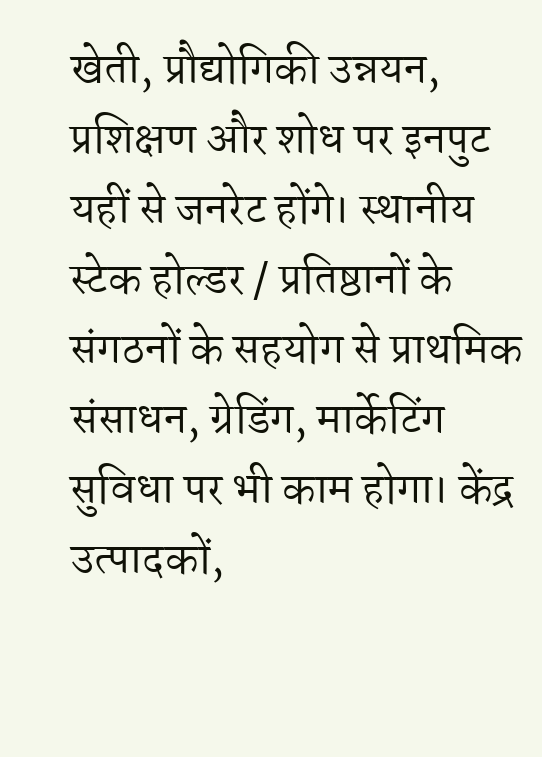खेती, प्रौद्योगिकी उन्नयन, प्रशिक्षण और शोध पर इनपुट यहीं से जनरेट होंगे। स्थानीय स्टेक होल्डर / प्रतिष्ठानों के संगठनों के सहयोग से प्राथमिक संसाधन, ग्रेडिंग, मार्केटिंग सुविधा पर भी काम होगा। केंद्र उत्पादकों,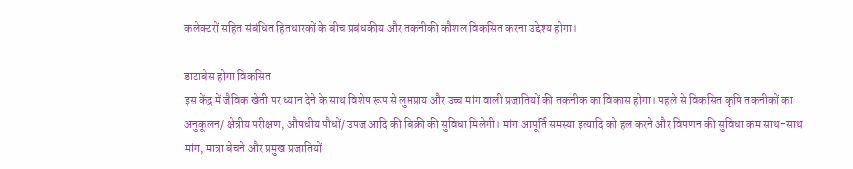कलेक्टरों सहित संबंधित हितधारकों के बीच प्रबंधकीय और तकनीकी कौशल विकसित करना उद्देश्य होगा।

डाटाबेस होगा विकसित
इस केंद्र में जैविक खेती पर ध्यान देने के साथ विशेष रूप से लुप्तप्राय और उच्च मांग वाली प्रजातियों की तकनीक का विकास होगा। पहले से विकसित कृषि तकनीकों का अनुकूलन/ क्षेत्रीय परीक्षण, औषधीय पौधों/ उपज आदि की बिक्री की सुविधा मिलेगी। मांग आपूर्ति समस्या इत्यादि को हल करने और विपणन की सुविधा कम साथ-साथ मांग, मात्रा बेचने और प्रमुख प्रजातियों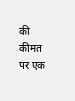की कीमत पर एक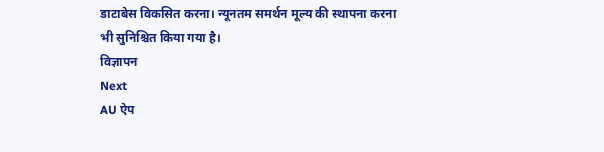डाटाबेस विकसित करना। न्यूनतम समर्थन मूल्य की स्थापना करना भी सुनिश्चित किया गया है।
विज्ञापन
Next
AU ऐप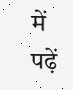में पढ़ें